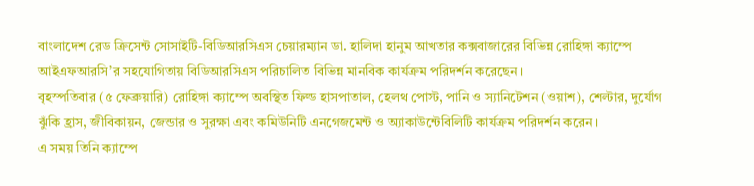বাংলাদেশ রেড ক্রিসেন্ট সোসাইটি-বিডিআরসিএস চেয়ারম্যান ডা. হালিদা হানুম আখতার কক্সবাজারের বিভিন্ন রোহিঙ্গা ক্যাম্পে আইএফআরসি’র সহযোগিতায় বিডিআরসিএস পরিচালিত বিভিন্ন মানবিক কার্যক্রম পরিদর্শন করেছেন।
বৃহস্পতিবার (৫ ফেব্রুয়ারি) রোহিঙ্গা ক্যাম্পে অবস্থিত ফিল্ড হাসপাতাল, হেলথ পোস্ট, পানি ও স্যানিটেশন (ওয়াশ), শেল্টার, দুর্যোগ ঝুঁকি হ্রাস, জীবিকায়ন, জেন্ডার ও সুরক্ষা এবং কমিউনিটি এনগেজমেন্ট ও অ্যাকাউন্টেবিলিটি কার্যক্রম পরিদর্শন করেন।
এ সময় তিনি ক্যাম্পে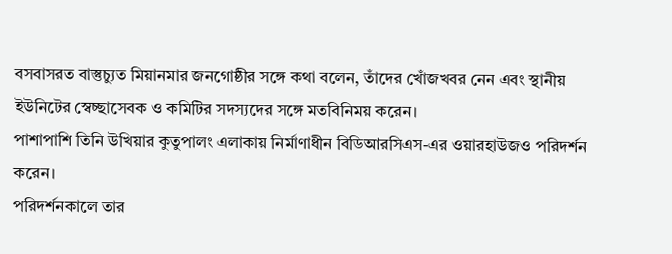বসবাসরত বাস্তুচ্যুত মিয়ানমার জনগোষ্ঠীর সঙ্গে কথা বলেন, তাঁদের খোঁজখবর নেন এবং স্থানীয় ইউনিটের স্বেচ্ছাসেবক ও কমিটির সদস্যদের সঙ্গে মতবিনিময় করেন।
পাশাপাশি তিনি উখিয়ার কুতুপালং এলাকায় নির্মাণাধীন বিডিআরসিএস-এর ওয়ারহাউজও পরিদর্শন করেন।
পরিদর্শনকালে তার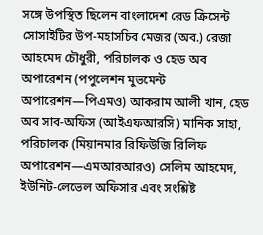সঙ্গে উপস্থিত ছিলেন বাংলাদেশ রেড ক্রিসেন্ট সোসাইটির উপ-মহাসচিব মেজর (অব.) রেজা আহমেদ চৌধুরী, পরিচালক ও হেড অব অপারেশন (পপুলেশন মুভমেন্ট অপারেশন—পিএমও) আকরাম আলী খান, হেড অব সাব-অফিস (আইএফআরসি) মানিক সাহা, পরিচালক (মিয়ানমার রিফিউজি রিলিফ অপারেশন—এমআরআরও) সেলিম আহমেদ, ইউনিট-লেভেল অফিসার এবং সংশ্লিষ্ট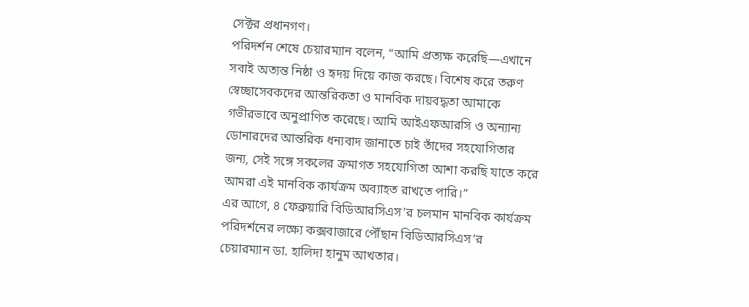সেক্টর প্রধানগণ।
পরিদর্শন শেষে চেয়ারম্যান বলেন, “আমি প্রত্যক্ষ করেছি—এখানে সবাই অত্যন্ত নিষ্ঠা ও হৃদয় দিয়ে কাজ করছে। বিশেষ করে তরুণ স্বেচ্ছাসেবকদের আন্তরিকতা ও মানবিক দায়বদ্ধতা আমাকে গভীরভাবে অনুপ্রাণিত করেছে। আমি আইএফআরসি ও অন্যান্য ডোনারদের আন্তরিক ধন্যবাদ জানাতে চাই তাঁদের সহযোগিতার জন্য, সেই সঙ্গে সকলের ক্রমাগত সহযোগিতা আশা করছি যাতে করে আমরা এই মানবিক কার্যক্রম অব্যাহত রাখতে পারি।”
এর আগে, ৪ ফেব্রুয়ারি বিডিআরসিএস’র চলমান মানবিক কার্যক্রম পরিদর্শনের লক্ষ্যে কক্সবাজারে পৌঁছান বিডিআরসিএস’র চেয়ারম্যান ডা. হালিদা হানুম আখতার।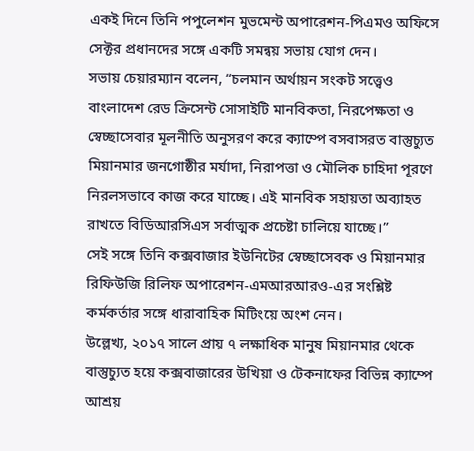একই দিনে তিনি পপুলেশন মুভমেন্ট অপারেশন-পিএমও অফিসে সেক্টর প্রধানদের সঙ্গে একটি সমন্বয় সভায় যোগ দেন।
সভায় চেয়ারম্যান বলেন, “চলমান অর্থায়ন সংকট সত্ত্বেও বাংলাদেশ রেড ক্রিসেন্ট সোসাইটি মানবিকতা, নিরপেক্ষতা ও স্বেচ্ছাসেবার মূলনীতি অনুসরণ করে ক্যাম্পে বসবাসরত বাস্তুচ্যুত মিয়ানমার জনগোষ্ঠীর মর্যাদা, নিরাপত্তা ও মৌলিক চাহিদা পূরণে নিরলসভাবে কাজ করে যাচ্ছে। এই মানবিক সহায়তা অব্যাহত রাখতে বিডিআরসিএস সর্বাত্মক প্রচেষ্টা চালিয়ে যাচ্ছে।”
সেই সঙ্গে তিনি কক্সবাজার ইউনিটের স্বেচ্ছাসেবক ও মিয়ানমার রিফিউজি রিলিফ অপারেশন-এমআরআরও-এর সংশ্লিষ্ট কর্মকর্তার সঙ্গে ধারাবাহিক মিটিংয়ে অংশ নেন।
উল্লেখ্য, ২০১৭ সালে প্রায় ৭ লক্ষাধিক মানুষ মিয়ানমার থেকে বাস্তুচ্যুত হয়ে কক্সবাজারের উখিয়া ও টেকনাফের বিভিন্ন ক্যাম্পে আশ্রয়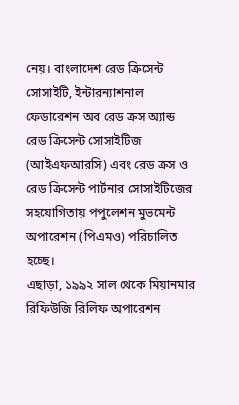নেয়। বাংলাদেশ রেড ক্রিসেন্ট সোসাইটি, ইন্টারন্যাশনাল ফেডারেশন অব রেড ক্রস অ্যান্ড রেড ক্রিসেন্ট সোসাইটিজ (আইএফআরসি) এবং রেড ক্রস ও রেড ক্রিসেন্ট পার্টনার সোসাইটিজের সহযোগিতায় পপুলেশন মুভমেন্ট অপারেশন (পিএমও) পরিচালিত হচ্ছে।
এছাড়া, ১৯৯২ সাল থেকে মিয়ানমার রিফিউজি রিলিফ অপারেশন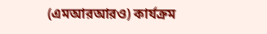(এমআরআরও) কার্যক্রম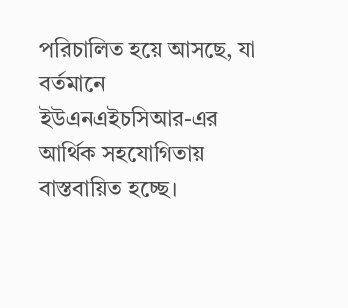পরিচালিত হয়ে আসছে, যা বর্তমানে ইউএনএইচসিআর-এর আর্থিক সহযোগিতায় বাস্তবায়িত হচ্ছে।